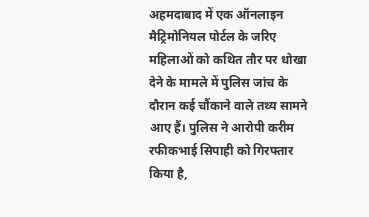अहमदाबाद में एक ऑनलाइन मैट्रिमोनियल पोर्टल के जरिए महिलाओं को कथित तौर पर धोखा देने के मामले में पुलिस जांच के दौरान कई चौंकाने वाले तथ्य सामने आए हैं। पुलिस ने आरोपी करीम रफीकभाई सिपाही को गिरफ्तार किया है,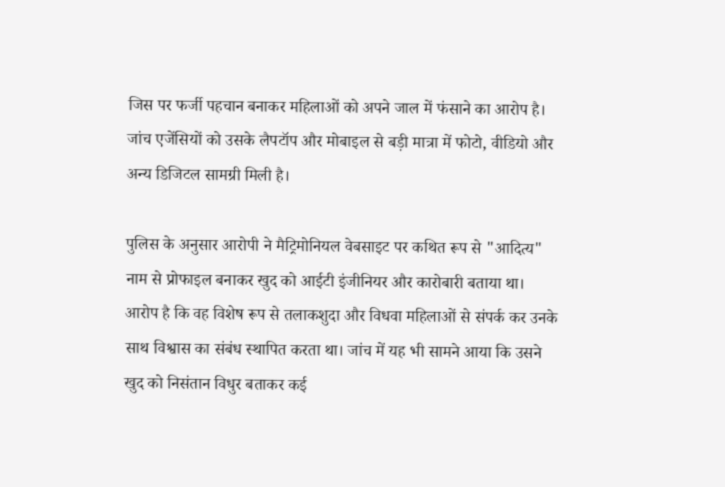जिस पर फर्जी पहचान बनाकर महिलाओं को अपने जाल में फंसाने का आरोप है। जांच एजेंसियों को उसके लैपटॉप और मोबाइल से बड़ी मात्रा में फोटो, वीडियो और अन्य डिजिटल सामग्री मिली है।

पुलिस के अनुसार आरोपी ने मैट्रिमोनियल वेबसाइट पर कथित रूप से "आदित्य" नाम से प्रोफाइल बनाकर खुद को आईटी इंजीनियर और कारोबारी बताया था। आरोप है कि वह विशेष रूप से तलाकशुदा और विधवा महिलाओं से संपर्क कर उनके साथ विश्वास का संबंध स्थापित करता था। जांच में यह भी सामने आया कि उसने खुद को निसंतान विधुर बताकर कई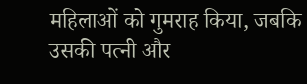महिलाओं को गुमराह किया, जबकि उसकी पत्नी और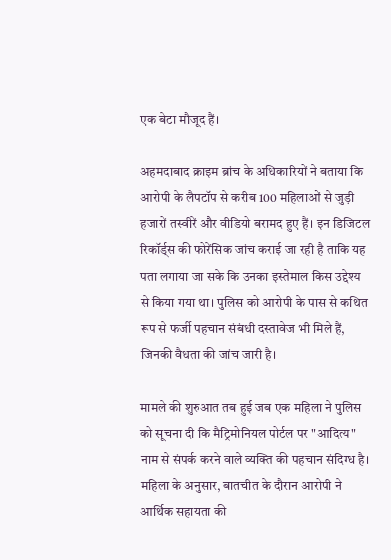एक बेटा मौजूद हैं।

अहमदाबाद क्राइम ब्रांच के अधिकारियों ने बताया कि आरोपी के लैपटॉप से करीब 100 महिलाओं से जुड़ी हजारों तस्वीरें और वीडियो बरामद हुए हैं। इन डिजिटल रिकॉर्ड्स की फोरेंसिक जांच कराई जा रही है ताकि यह पता लगाया जा सके कि उनका इस्तेमाल किस उद्देश्य से किया गया था। पुलिस को आरोपी के पास से कथित रूप से फर्जी पहचान संबंधी दस्तावेज भी मिले हैं, जिनकी वैधता की जांच जारी है।

मामले की शुरुआत तब हुई जब एक महिला ने पुलिस को सूचना दी कि मैट्रिमोनियल पोर्टल पर "आदित्य" नाम से संपर्क करने वाले व्यक्ति की पहचान संदिग्ध है। महिला के अनुसार, बातचीत के दौरान आरोपी ने आर्थिक सहायता की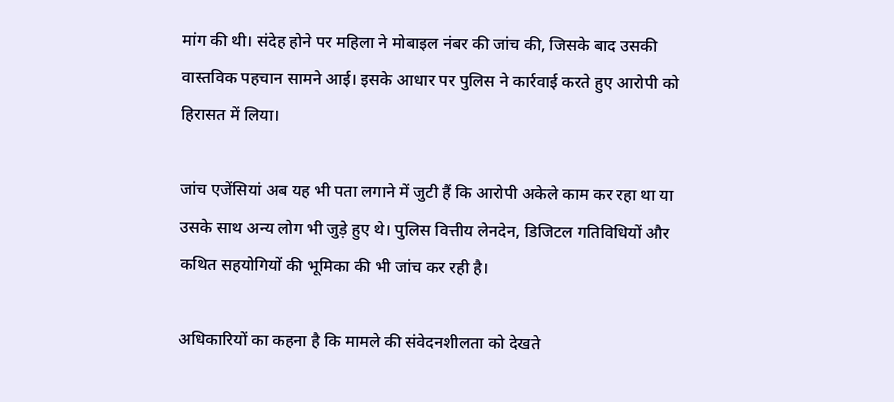मांग की थी। संदेह होने पर महिला ने मोबाइल नंबर की जांच की, जिसके बाद उसकी वास्तविक पहचान सामने आई। इसके आधार पर पुलिस ने कार्रवाई करते हुए आरोपी को हिरासत में लिया।

जांच एजेंसियां अब यह भी पता लगाने में जुटी हैं कि आरोपी अकेले काम कर रहा था या उसके साथ अन्य लोग भी जुड़े हुए थे। पुलिस वित्तीय लेनदेन, डिजिटल गतिविधियों और कथित सहयोगियों की भूमिका की भी जांच कर रही है।

अधिकारियों का कहना है कि मामले की संवेदनशीलता को देखते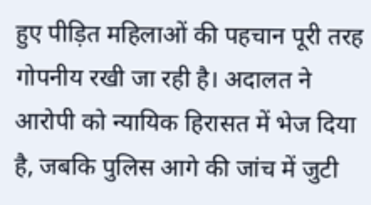हुए पीड़ित महिलाओं की पहचान पूरी तरह गोपनीय रखी जा रही है। अदालत ने आरोपी को न्यायिक हिरासत में भेज दिया है, जबकि पुलिस आगे की जांच में जुटी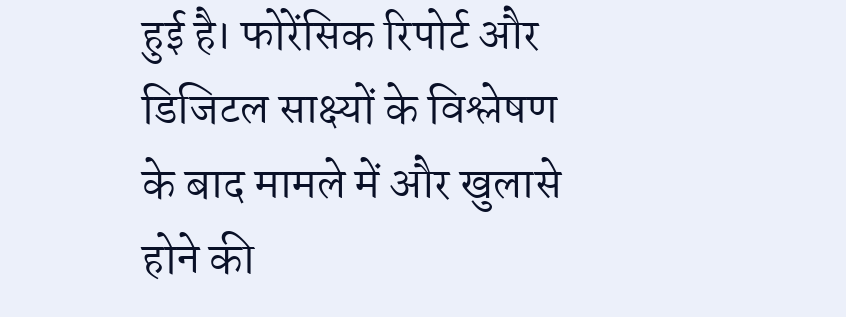हुई है। फोरेंसिक रिपोर्ट और डिजिटल साक्ष्यों के विश्लेषण के बाद मामले में और खुलासे होने की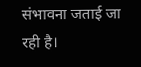संभावना जताई जा रही है।